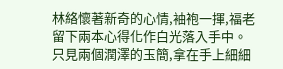林絡懷著新奇的心情,袖袍一揮,福老留下兩本心得化作白光落入手中。
只見兩個潤澤的玉簡,拿在手上細細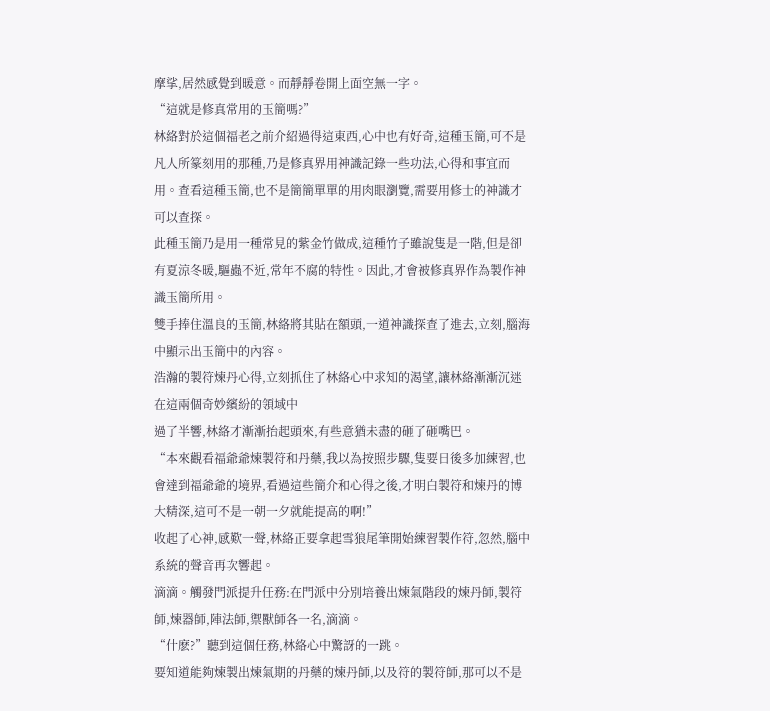摩挲,居然感覺到暖意。而靜靜卷開上面空無一字。
“這就是修真常用的玉簡嗎?”
林絡對於這個福老之前介紹過得這東西,心中也有好奇,這種玉簡,可不是凡人所篆刻用的那種,乃是修真界用神識記錄一些功法,心得和事宜而用。查看這種玉簡,也不是簡簡單單的用肉眼瀏覽,需要用修士的神識才可以查探。
此種玉簡乃是用一種常見的紫金竹做成,這種竹子雖說隻是一階,但是卻有夏涼冬暖,驅蟲不近,常年不腐的特性。因此,才會被修真界作為製作神識玉簡所用。
雙手捧住溫良的玉簡,林絡將其貼在額頭,一道神識探查了進去,立刻,腦海中顯示出玉簡中的內容。
浩瀚的製符煉丹心得,立刻抓住了林絡心中求知的渴望,讓林絡漸漸沉迷在這兩個奇妙繽紛的領域中
過了半響,林絡才漸漸抬起頭來,有些意猶未盡的砸了砸嘴巴。
“本來觀看福爺爺煉製符和丹藥,我以為按照步驟,隻要日後多加練習,也會達到福爺爺的境界,看過這些簡介和心得之後,才明白製符和煉丹的博大精深,這可不是一朝一夕就能提高的啊!”
收起了心神,感歎一聲,林絡正要拿起雪狼尾筆開始練習製作符,忽然,腦中系統的聲音再次響起。
滴滴。觸發門派提升任務:在門派中分別培養出煉氣階段的煉丹師,製符師,煉器師,陣法師,禦獸師各一名,滴滴。
“什麽?”聽到這個任務,林絡心中驚訝的一跳。
要知道能夠煉製出煉氣期的丹藥的煉丹師,以及符的製符師,那可以不是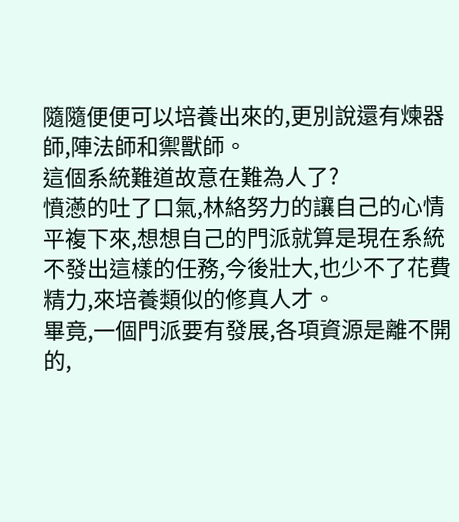隨隨便便可以培養出來的,更別說還有煉器師,陣法師和禦獸師。
這個系統難道故意在難為人了?
憤懣的吐了口氣,林絡努力的讓自己的心情平複下來,想想自己的門派就算是現在系統不發出這樣的任務,今後壯大,也少不了花費精力,來培養類似的修真人才。
畢竟,一個門派要有發展,各項資源是離不開的,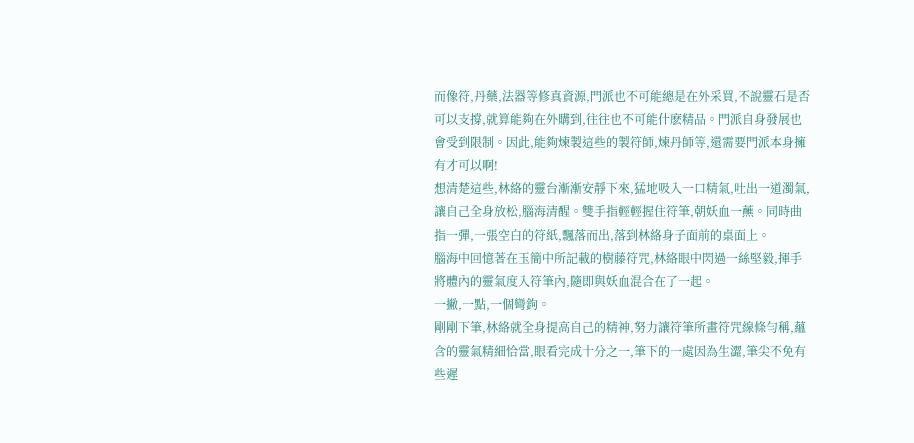而像符,丹藥,法器等修真資源,門派也不可能總是在外采買,不說靈石是否可以支撐,就算能夠在外購到,往往也不可能什麽精品。門派自身發展也會受到限制。因此,能夠煉製這些的製符師,煉丹師等,還需要門派本身擁有才可以啊!
想清楚這些,林絡的靈台漸漸安靜下來,猛地吸入一口精氣,吐出一道濁氣,讓自己全身放松,腦海清醒。雙手指輕輕握住符筆,朝妖血一蘸。同時曲指一彈,一張空白的符紙,飄落而出,落到林絡身子面前的桌面上。
腦海中回憶著在玉簡中所記載的樹藤符咒,林絡眼中閃過一絲堅毅,揮手將體內的靈氣度入符筆內,隨即與妖血混合在了一起。
一撇,一點,一個彎鉤。
剛剛下筆,林絡就全身提高自己的精神,努力讓符筆所畫符咒線條勻稱,蘊含的靈氣精細恰當,眼看完成十分之一,筆下的一處因為生澀,筆尖不免有些遲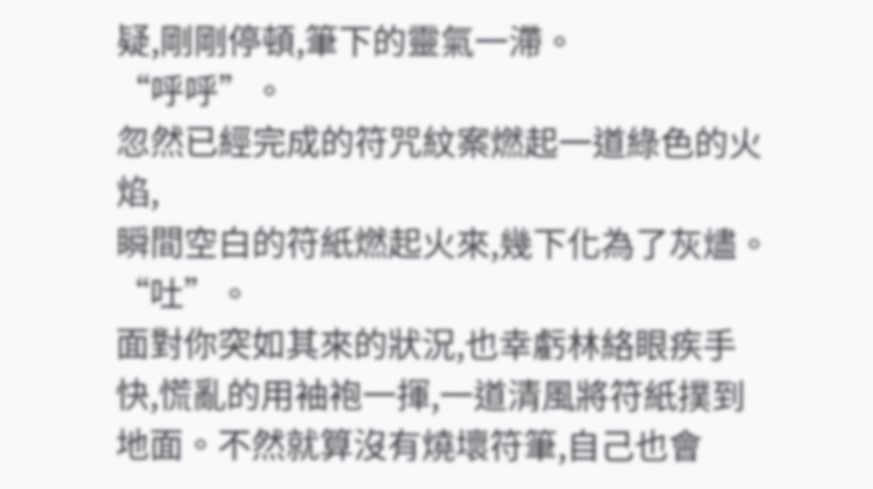疑,剛剛停頓,筆下的靈氣一滯。
“呼呼”。
忽然已經完成的符咒紋案燃起一道綠色的火焰,
瞬間空白的符紙燃起火來,幾下化為了灰燼。 “吐”。
面對你突如其來的狀況,也幸虧林絡眼疾手快,慌亂的用袖袍一揮,一道清風將符紙撲到地面。不然就算沒有燒壞符筆,自己也會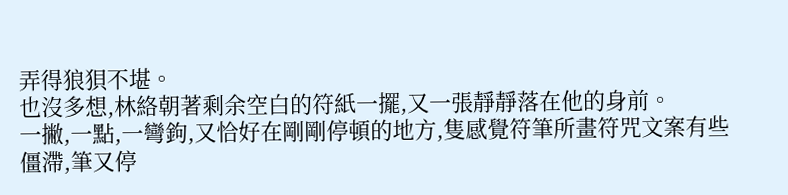弄得狼狽不堪。
也沒多想,林絡朝著剩余空白的符紙一擺,又一張靜靜落在他的身前。
一撇,一點,一彎鉤,又恰好在剛剛停頓的地方,隻感覺符筆所畫符咒文案有些僵滯,筆又停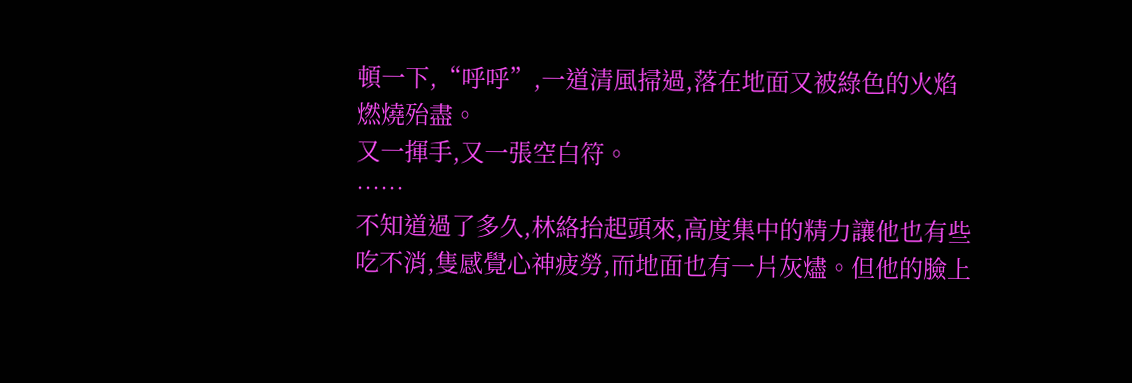頓一下,“呼呼”,一道清風掃過,落在地面又被綠色的火焰燃燒殆盡。
又一揮手,又一張空白符。
……
不知道過了多久,林絡抬起頭來,高度集中的精力讓他也有些吃不消,隻感覺心神疲勞,而地面也有一片灰燼。但他的臉上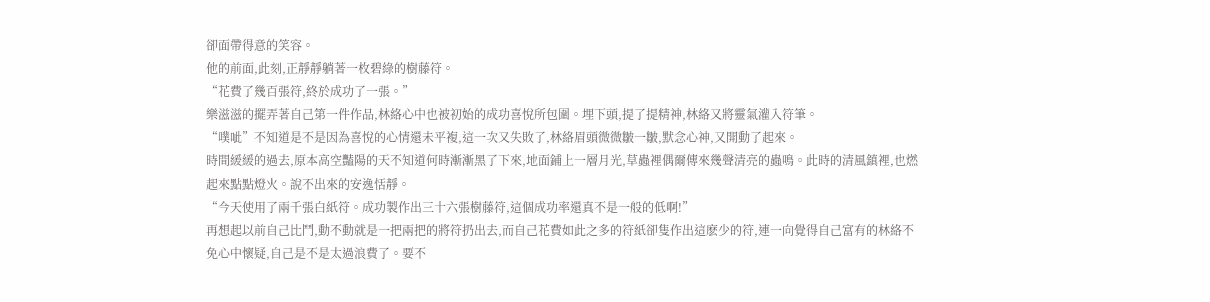卻面帶得意的笑容。
他的前面,此刻,正靜靜躺著一枚碧綠的樹藤符。
“花費了幾百張符,終於成功了一張。”
樂滋滋的擺弄著自己第一件作品,林絡心中也被初始的成功喜悅所包圍。埋下頭,提了提精神,林絡又將靈氣灌入符筆。
“噗呲”不知道是不是因為喜悅的心情還未平複,這一次又失敗了,林絡眉頭微微皺一皺,默念心神,又開動了起來。
時間緩緩的過去,原本高空豔陽的天不知道何時漸漸黑了下來,地面鋪上一層月光,草蟲裡偶爾傳來幾聲清亮的蟲鳴。此時的清風鎮裡,也燃起來點點燈火。說不出來的安逸恬靜。
“今天使用了兩千張白紙符。成功製作出三十六張樹藤符,這個成功率還真不是一般的低啊!”
再想起以前自己比鬥,動不動就是一把兩把的將符扔出去,而自己花費如此之多的符紙卻隻作出這麽少的符,連一向覺得自己富有的林絡不免心中懷疑,自己是不是太過浪費了。要不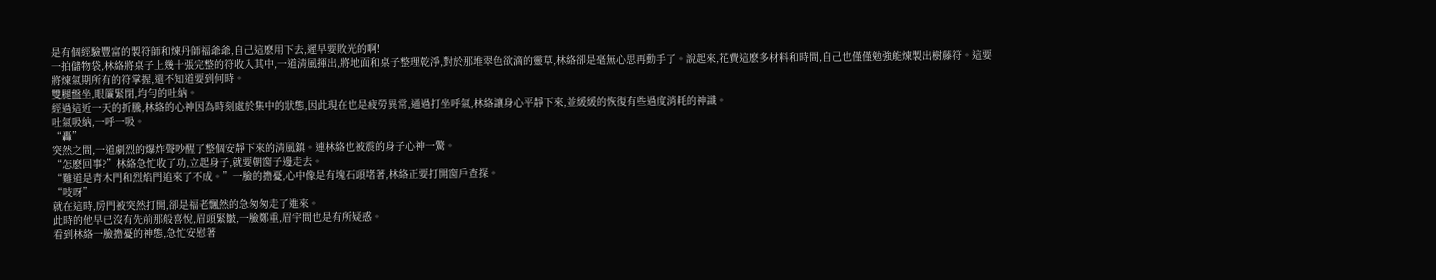是有個經驗豐富的製符師和煉丹師福爺爺,自己這麽用下去,遲早要敗光的啊!
一拍儲物袋,林絡將桌子上幾十張完整的符收入其中,一道清風揮出,將地面和桌子整理乾淨,對於那堆翠色欲滴的靈草,林絡卻是毫無心思再動手了。說起來,花費這麽多材料和時間,自己也僅僅勉強能煉製出樹藤符。這要將煉氣期所有的符掌握,還不知道要到何時。
雙腿盤坐,眼簾緊閉,均勻的吐納。
經過這近一天的折騰,林絡的心神因為時刻處於集中的狀態,因此現在也是疲勞異常,通過打坐呼氣,林絡讓身心平靜下來,並緩緩的恢復有些過度消耗的神識。
吐氣吸納,一呼一吸。
“轟”
突然之間,一道劇烈的爆炸聲吵醒了整個安靜下來的清風鎮。連林絡也被震的身子心神一驚。
“怎麽回事?”林絡急忙收了功,立起身子,就要朝窗子邊走去。
“難道是青木門和烈焰門追來了不成。”一臉的擔憂,心中像是有塊石頭堵著,林絡正要打開窗戶查探。
“吱呀”
就在這時,房門被突然打開,卻是福老飄然的急匆匆走了進來。
此時的他早已沒有先前那般喜悅,眉頭緊皺,一臉鄭重,眉宇間也是有所疑惑。
看到林絡一臉擔憂的神態,急忙安慰著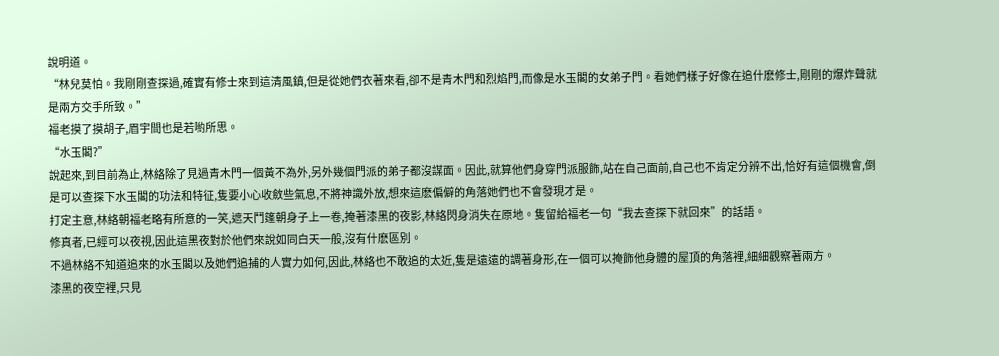說明道。
“林兒莫怕。我剛剛查探過,確實有修士來到這清風鎮,但是從她們衣著來看,卻不是青木門和烈焰門,而像是水玉閣的女弟子門。看她們樣子好像在追什麽修士,剛剛的爆炸聲就是兩方交手所致。”
福老摸了摸胡子,眉宇間也是若喲所思。
“水玉閣?”
說起來,到目前為止,林絡除了見過青木門一個黃不為外,另外幾個門派的弟子都沒謀面。因此,就算他們身穿門派服飾,站在自己面前,自己也不肯定分辨不出,恰好有這個機會,倒是可以查探下水玉閣的功法和特征,隻要小心收斂些氣息,不將神識外放,想來這麽偏僻的角落她們也不會發現才是。
打定主意,林絡朝福老略有所意的一笑,遮天鬥篷朝身子上一卷,掩著漆黑的夜影,林絡閃身消失在原地。隻留給福老一句“我去查探下就回來”的話語。
修真者,已經可以夜視,因此這黑夜對於他們來說如同白天一般,沒有什麽區別。
不過林絡不知道追來的水玉閣以及她們追捕的人實力如何,因此,林絡也不敢追的太近,隻是遠遠的調著身形,在一個可以掩飾他身體的屋頂的角落裡,細細觀察著兩方。
漆黑的夜空裡,只見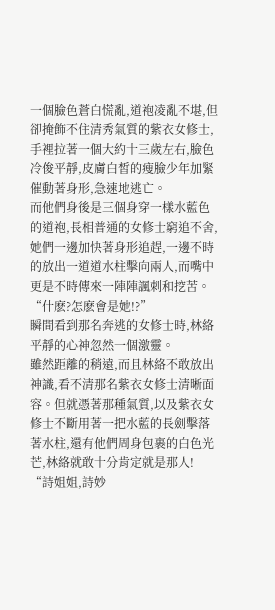一個臉色蒼白慌亂,道袍凌亂不堪,但卻掩飾不住清秀氣質的紫衣女修士,手裡拉著一個大約十三歲左右,臉色冷俊平靜,皮膚白皙的瘦臉少年加緊催動著身形,急速地逃亡。
而他們身後是三個身穿一樣水藍色的道袍,長相普通的女修士窮追不舍,她們一邊加快著身形追趕,一邊不時的放出一道道水柱擊向兩人,而嘴中更是不時傳來一陣陣諷刺和挖苦。
“什麽?怎麽會是她!?”
瞬間看到那名奔逃的女修士時,林絡平靜的心神忽然一個激靈。
雖然距離的稍遠,而且林絡不敢放出神識,看不清那名紫衣女修士清晰面容。但就憑著那種氣質,以及紫衣女修士不斷用著一把水藍的長劍擊落著水柱,還有他們周身包裹的白色光芒,林絡就敢十分肯定就是那人!
“詩姐姐,詩妙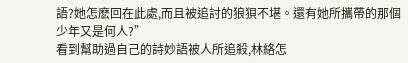語?她怎麽回在此處,而且被追討的狼狽不堪。還有她所攜帶的那個少年又是何人?”
看到幫助過自己的詩妙語被人所追殺,林絡怎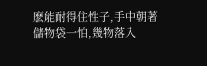麽能耐得住性子,手中朝著儲物袋一怕,幾物落入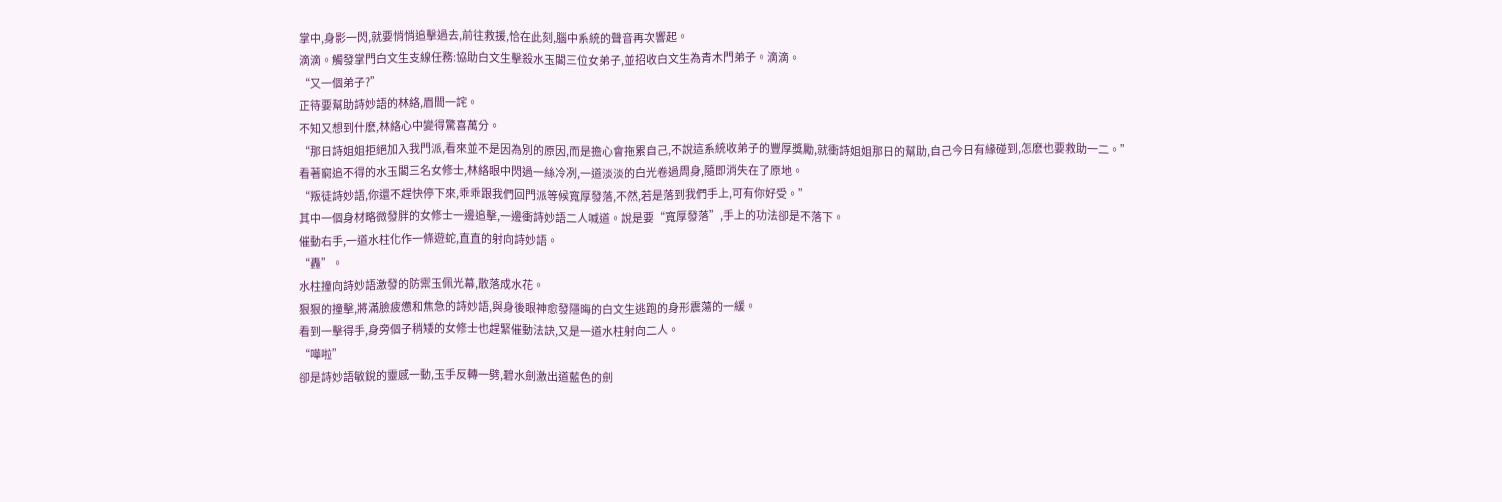掌中,身影一閃,就要悄悄追擊過去,前往救援,恰在此刻,腦中系統的聲音再次響起。
滴滴。觸發掌門白文生支線任務:協助白文生擊殺水玉閣三位女弟子,並招收白文生為青木門弟子。滴滴。
“又一個弟子?”
正待要幫助詩妙語的林絡,眉間一詫。
不知又想到什麽,林絡心中變得驚喜萬分。
“那日詩姐姐拒絕加入我門派,看來並不是因為別的原因,而是擔心會拖累自己,不說這系統收弟子的豐厚獎勵,就衝詩姐姐那日的幫助,自己今日有緣碰到,怎麽也要救助一二。”
看著窮追不得的水玉閣三名女修士,林絡眼中閃過一絲冷冽,一道淡淡的白光卷過周身,隨即消失在了原地。
“叛徒詩妙語,你還不趕快停下來,乖乖跟我們回門派等候寬厚發落,不然,若是落到我們手上,可有你好受。”
其中一個身材略微發胖的女修士一邊追擊,一邊衝詩妙語二人喊道。說是要“寬厚發落”,手上的功法卻是不落下。
催動右手,一道水柱化作一條遊蛇,直直的射向詩妙語。
“轟”。
水柱撞向詩妙語激發的防禦玉佩光幕,散落成水花。
狠狠的撞擊,將滿臉疲憊和焦急的詩妙語,與身後眼神愈發隱晦的白文生逃跑的身形震蕩的一緩。
看到一擊得手,身旁個子稍矮的女修士也趕緊催動法訣,又是一道水柱射向二人。
“嘩啦”
卻是詩妙語敏銳的靈感一動,玉手反轉一劈,碧水劍激出道藍色的劍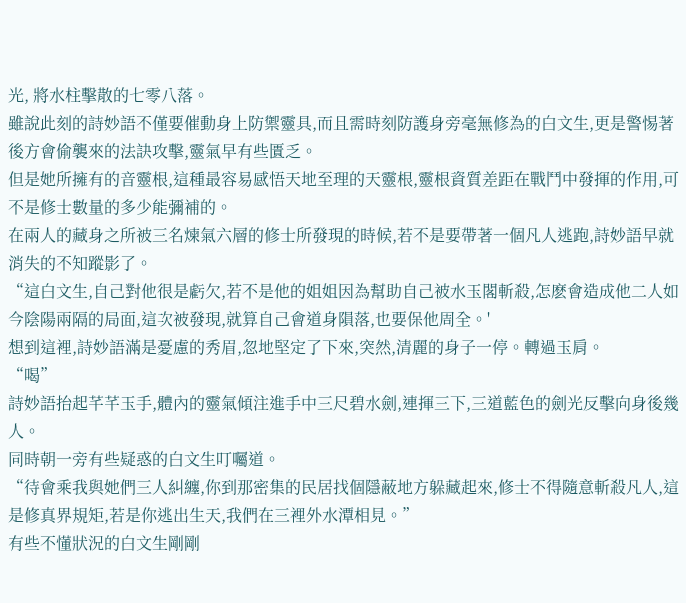光, 將水柱擊散的七零八落。
雖說此刻的詩妙語不僅要催動身上防禦靈具,而且需時刻防護身旁毫無修為的白文生,更是警惕著後方會偷襲來的法訣攻擊,靈氣早有些匱乏。
但是她所擁有的音靈根,這種最容易感悟天地至理的天靈根,靈根資質差距在戰鬥中發揮的作用,可不是修士數量的多少能彌補的。
在兩人的藏身之所被三名煉氣六層的修士所發現的時候,若不是要帶著一個凡人逃跑,詩妙語早就消失的不知蹤影了。
“這白文生,自己對他很是虧欠,若不是他的姐姐因為幫助自己被水玉閣斬殺,怎麽會造成他二人如今陰陽兩隔的局面,這次被發現,就算自己會道身隕落,也要保他周全。'
想到這裡,詩妙語滿是憂慮的秀眉,忽地堅定了下來,突然,清麗的身子一停。轉過玉肩。
“喝”
詩妙語抬起芊芊玉手,體內的靈氣傾注進手中三尺碧水劍,連揮三下,三道藍色的劍光反擊向身後幾人。
同時朝一旁有些疑惑的白文生叮囑道。
“待會乘我與她們三人糾纏,你到那密集的民居找個隱蔽地方躲藏起來,修士不得隨意斬殺凡人,這是修真界規矩,若是你逃出生天,我們在三裡外水潭相見。”
有些不懂狀況的白文生剛剛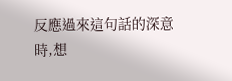反應過來這句話的深意時,想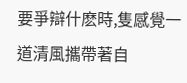要爭辯什麽時,隻感覺一道清風攜帶著自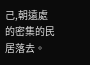己,朝遠處的密集的民居落去。